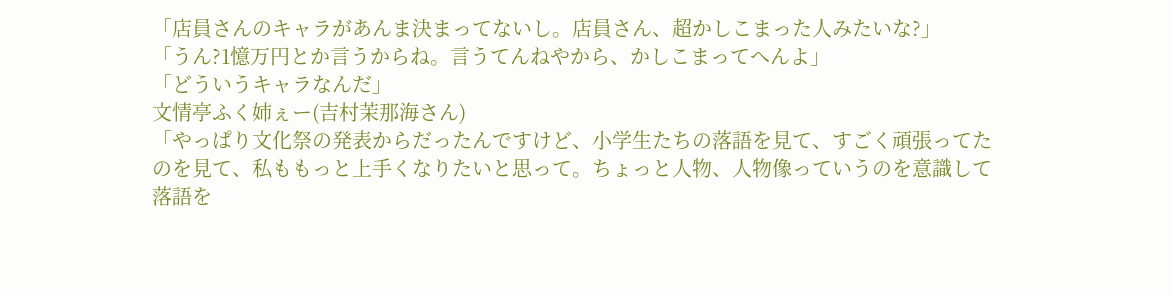「店員さんのキャラがあんま決まってないし。店員さん、超かしこまった人みたいな?」
「うん?1憶万円とか言うからね。言うてんねやから、かしこまってへんよ」
「どういうキャラなんだ」
文情亭ふく姉ぇー(吉村茉那海さん)
「やっぱり文化祭の発表からだったんですけど、小学生たちの落語を見て、すごく頑張ってたのを見て、私ももっと上手くなりたいと思って。ちょっと人物、人物像っていうのを意識して落語を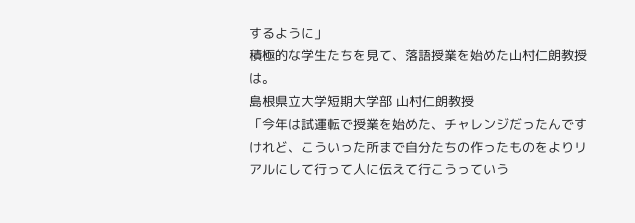するように」
積極的な学生たちを見て、落語授業を始めた山村仁朗教授は。
島根県立大学短期大学部 山村仁朗教授
「今年は試運転で授業を始めた、チャレンジだったんですけれど、こういった所まで自分たちの作ったものをよりリアルにして行って人に伝えて行こうっていう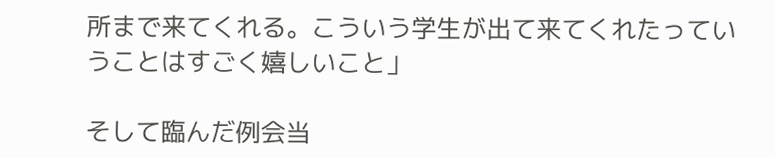所まで来てくれる。こういう学生が出て来てくれたっていうことはすごく嬉しいこと」

そして臨んだ例会当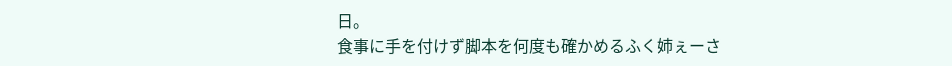日。
食事に手を付けず脚本を何度も確かめるふく姉ぇーさ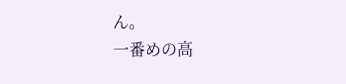ん。
一番めの高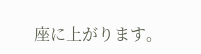座に上がります。